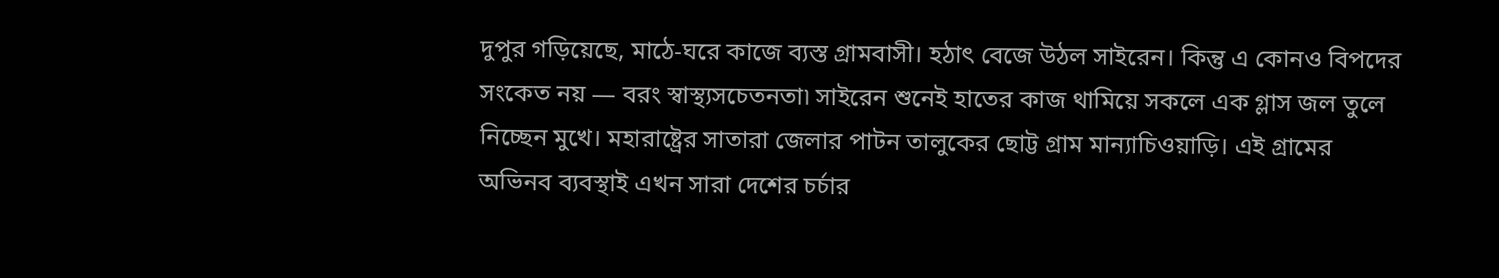দুপুর গড়িয়েছে, মাঠে-ঘরে কাজে ব্যস্ত গ্রামবাসী। হঠাৎ বেজে উঠল সাইরেন। কিন্তু এ কোনও বিপদের সংকেত নয় — বরং স্বাস্থ্যসচেতনতা৷ সাইরেন শুনেই হাতের কাজ থামিয়ে সকলে এক গ্লাস জল তুলে নিচ্ছেন মুখে। মহারাষ্ট্রের সাতারা জেলার পাটন তালুকের ছোট্ট গ্রাম মান্যাচিওয়াড়ি। এই গ্রামের অভিনব ব্যবস্থাই এখন সারা দেশের চর্চার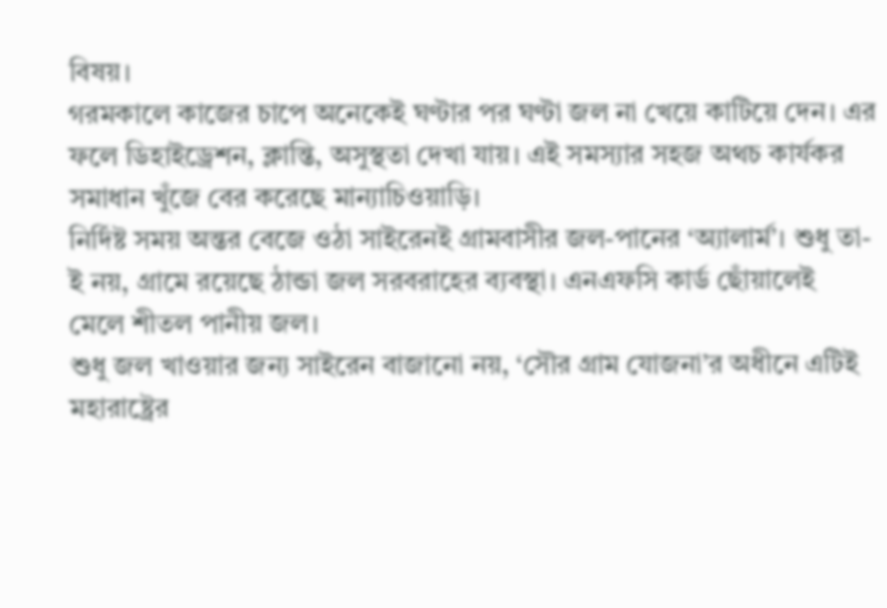বিষয়।
গরমকালে কাজের চাপে অনেকেই ঘণ্টার পর ঘণ্টা জল না খেয়ে কাটিয়ে দেন। এর ফলে ডিহাইড্রেশন, ক্লান্তি, অসুস্থতা দেখা যায়। এই সমস্যার সহজ অথচ কার্যকর সমাধান খুঁজে বের করেছে মান্যাচিওয়াড়ি।
নির্দিষ্ট সময় অন্তর বেজে ওঠা সাইরেনই গ্রামবাসীর জল-পানের ‘অ্যালার্ম’। শুধু তা-ই নয়, গ্রামে রয়েছে ঠান্ডা জল সরবরাহের ব্যবস্থা। এনএফসি কার্ড ছোঁয়ালেই মেলে শীতল পানীয় জল।
শুধু জল খাওয়ার জন্য সাইরেন বাজানো নয়, ‘সৌর গ্রাম যোজনা’র অধীনে এটিই মহারাষ্ট্রের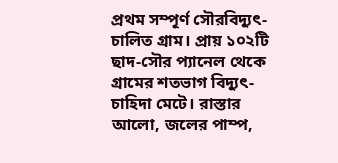প্রথম সম্পূর্ণ সৌরবিদ্যুৎ-চালিত গ্রাম। প্রায় ১০২টি ছাদ-সৌর প্যানেল থেকে গ্রামের শতভাগ বিদ্যুৎ-চাহিদা মেটে। রাস্তার আলো, জলের পাম্প,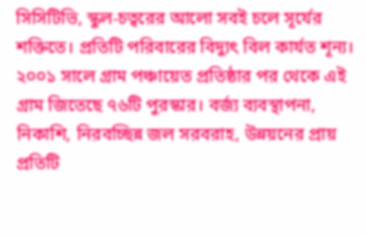সিসিটিভি, স্কুল-চত্বরের আলো সবই চলে সূর্যের শক্তিতে। প্রতিটি পরিবারের বিদ্যুৎ বিল কার্যত শূন্য।
২০০১ সালে গ্রাম পঞ্চায়েত প্রতিষ্ঠার পর থেকে এই গ্রাম জিতেছে ৭৬টি পুরস্কার। বর্জ্য ব্যবস্থাপনা, নিকাশি, নিরবচ্ছিন্ন জল সরবরাহ, উন্নয়নের প্রায় প্রতিটি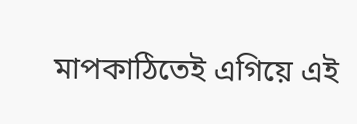মাপকাঠিতেই এগিয়ে এই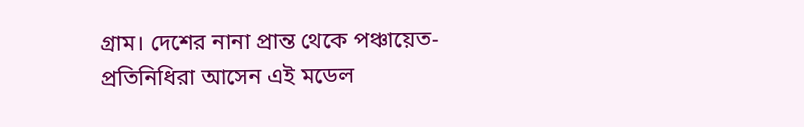গ্রাম। দেশের নানা প্রান্ত থেকে পঞ্চায়েত-প্রতিনিধিরা আসেন এই মডেল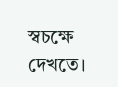স্বচক্ষে দেখতে।